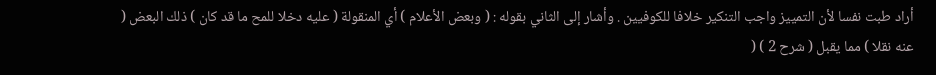أراد طبت نفسا لأن التمييز واجب التنكير خلافا للكوفيين . وأشار إلى الثاني بقوله : ( وبعض الأعلام ) أي المنقولة ( عليه دخلا للمح ما قد كان ) ذلك البعض ( عنه نقلا ) مما يقبل ( شرح 2 ) (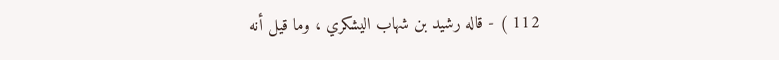112 ) - قاله رشيد بن شهاب اليشكري ، وما قيل أنه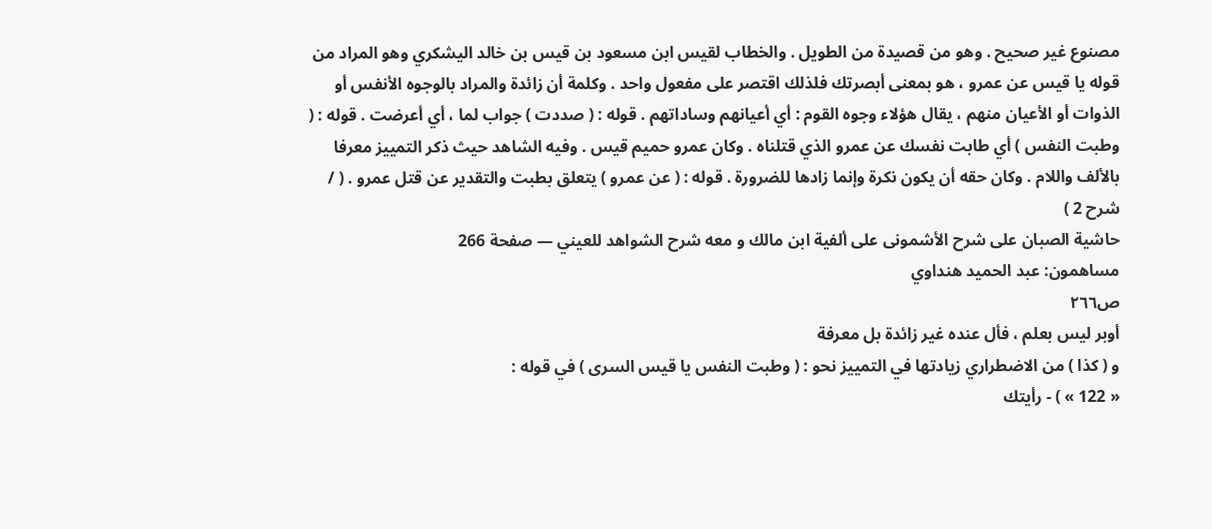مصنوع غير صحيح . وهو من قصيدة من الطويل . والخطاب لقيس ابن مسعود بن قيس بن خالد اليشكري وهو المراد من قوله يا قيس عن عمرو ، هو بمعنى أبصرتك فلذلك اقتصر على مفعول واحد . وكلمة أن زائدة والمراد بالوجوه الأنفس أو الذوات أو الأعيان منهم ، يقال هؤلاء وجوه القوم : أي أعيانهم وساداتهم . قوله : ( صددت ) جواب لما ، أي أعرضت . قوله : ( وطبت النفس ) أي طابت نفسك عن عمرو الذي قتلناه . وكان عمرو حميم قيس . وفيه الشاهد حيث ذكر التمييز معرفا بالألف واللام . وكان حقه أن يكون نكرة وإنما زادها للضرورة . قوله : ( عن عمرو ) يتعلق بطبت والتقدير عن قتل عمرو . ( / شرح 2 )
حاشية الصبان على شرح الأشمونى على ألفية ابن مالك و معه شرح الشواهد للعيني — صفحة 266
مساهمون: عبد الحميد هنداوي
ص٢٦٦
أوبر ليس بعلم ، فأل عنده غير زائدة بل معرفة
و ( كذا ) من الاضطراري زيادتها في التمييز نحو : ( وطبت النفس يا قيس السرى ) في قوله :
« 122 » ) - رأيتك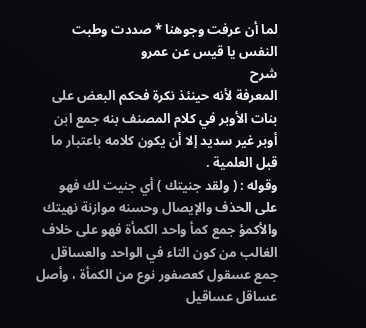لما أن عرفت وجوهنا * صددت وطبت النفس يا قيس عن عمرو
شرح
المعرفة لأنه حينئذ نكرة فحكم البعض على بنات الأوبر في كلام المصنف بنه جمع ابن أوبر غير سديد إلا أن يكون كلامه باعتبار ما قبل العلمية .
وقوله : ( ولقد جنيتك ) أي جنيت لك فهو على الحذف والإيصال وحسنه موازنة نهيتك والأكمؤ جمع كمأ واحد الكمأة فهو على خلاف الغالب من كون التاء في الواحد والعساقل جمع عسقول كعصفور نوع من الكمأة ، وأصل عساقل عساقيل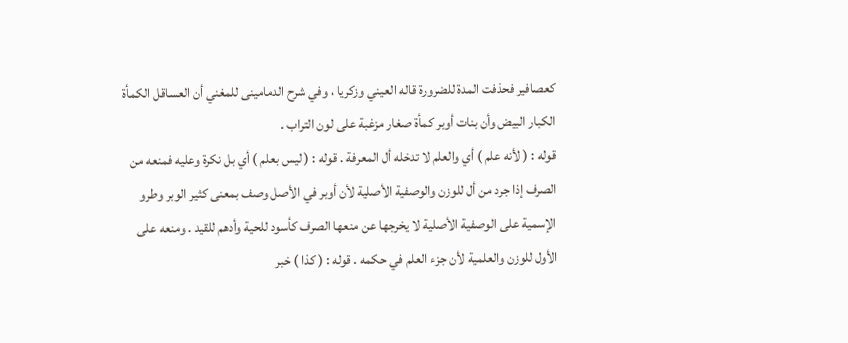كعصافير فحذفت المدة للضرورة قاله العيني وزكريا ، وفي شرح الدمامينى للمغني أن العساقل الكمأة الكبار البيض وأن بنات أوبر كمأة صغار مزغبة على لون التراب .
قوله : ( لأنه علم ) أي والعلم لا تدخله أل المعرفة . قوله : ( ليس بعلم ) أي بل نكرة وعليه فمنعه من الصرف إذا جرد من أل للوزن والوصفية الأصلية لأن أوبر في الأصل وصف بمعنى كثير الوبر وطرو الإسمية على الوصفية الأصلية لا يخرجها عن منعها الصرف كأسود للحية وأدهم للقيد . ومنعه على الأول للوزن والعلمية لأن جزء العلم في حكمه . قوله : ( كذا ) خبر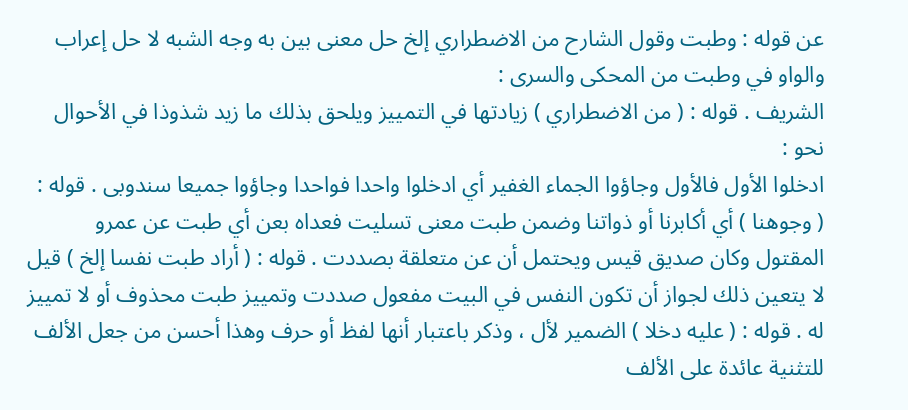عن قوله : وطبت وقول الشارح من الاضطراري إلخ حل معنى بين به وجه الشبه لا حل إعراب والواو في وطبت من المحكى والسرى :
الشريف . قوله : ( من الاضطراري ) زيادتها في التمييز ويلحق بذلك ما زيد شذوذا في الأحوال نحو :
ادخلوا الأول فالأول وجاؤوا الجماء الغفير أي ادخلوا واحدا فواحدا وجاؤوا جميعا سندوبى . قوله :
( وجوهنا ) أي أكابرنا أو ذواتنا وضمن طبت معنى تسليت فعداه بعن أي طبت عن عمرو المقتول وكان صديق قيس ويحتمل أن عن متعلقة بصددت . قوله : ( أراد طبت نفسا إلخ ) قيل لا يتعين ذلك لجواز أن تكون النفس في البيت مفعول صددت وتمييز طبت محذوف أو لا تمييز له . قوله : ( عليه دخلا ) الضمير لأل ، وذكر باعتبار أنها لفظ أو حرف وهذا أحسن من جعل الألف للتثنية عائدة على الألف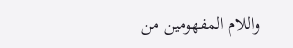واللام المفهومين من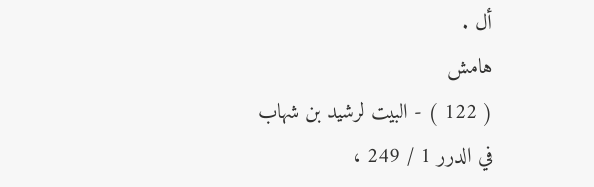أل .
هامش
( 122 ) - البيت لرشيد بن شهاب في الدرر 1 / 249 ،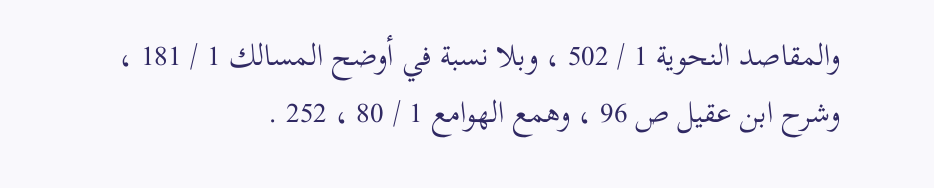والمقاصد النحوية 1 / 502 ، وبلا نسبة في أوضح المسالك 1 / 181 ، وشرح ابن عقيل ص 96 ، وهمع الهوامع 1 / 80 ، 252 .